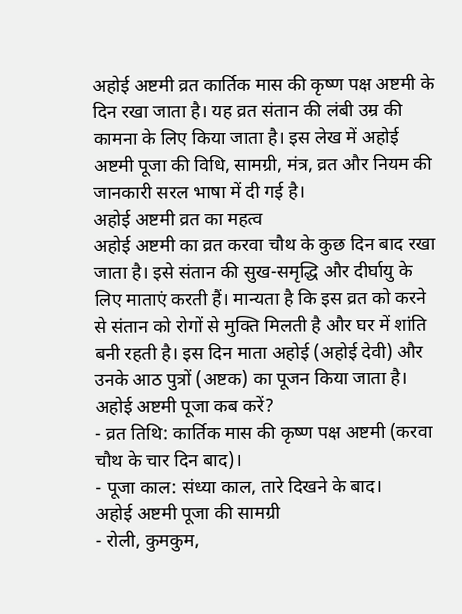अहोई अष्टमी व्रत कार्तिक मास की कृष्ण पक्ष अष्टमी के दिन रखा जाता है। यह व्रत संतान की लंबी उम्र की कामना के लिए किया जाता है। इस लेख में अहोई अष्टमी पूजा की विधि, सामग्री, मंत्र, व्रत और नियम की जानकारी सरल भाषा में दी गई है।
अहोई अष्टमी व्रत का महत्व
अहोई अष्टमी का व्रत करवा चौथ के कुछ दिन बाद रखा जाता है। इसे संतान की सुख-समृद्धि और दीर्घायु के लिए माताएं करती हैं। मान्यता है कि इस व्रत को करने से संतान को रोगों से मुक्ति मिलती है और घर में शांति बनी रहती है। इस दिन माता अहोई (अहोई देवी) और उनके आठ पुत्रों (अष्टक) का पूजन किया जाता है।
अहोई अष्टमी पूजा कब करें?
- व्रत तिथि: कार्तिक मास की कृष्ण पक्ष अष्टमी (करवा चौथ के चार दिन बाद)।
- पूजा काल: संध्या काल, तारे दिखने के बाद।
अहोई अष्टमी पूजा की सामग्री
- रोली, कुमकुम,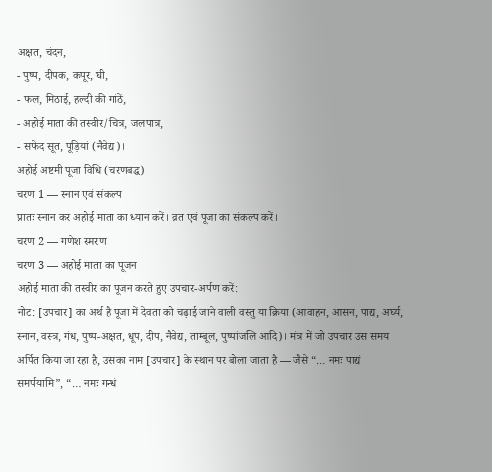अक्षत, चंदन,
- पुष्प, दीपक, कपूर, घी,
- फल, मिठाई, हल्दी की गांठें,
- अहोई माता की तस्वीर/चित्र, जलपात्र,
- सफेद सूत, पूड़ियां (नैवेद्य)।
अहोई अष्टमी पूजा विधि (चरणबद्ध)
चरण 1 — स्नान एवं संकल्प
प्रातः स्नान कर अहोई माता का ध्यान करें। व्रत एवं पूजा का संकल्प करें।
चरण 2 — गणेश स्मरण
चरण 3 — अहोई माता का पूजन
अहोई माता की तस्वीर का पूजन करते हुए उपचार-अर्पण करें:
नोट: [उपचार] का अर्थ है पूजा में देवता को चढ़ाई जाने वाली वस्तु या क्रिया (आवाहन, आसन, पाद्य, अर्घ्य, स्नान, वस्त्र, गंध, पुष्प-अक्षत, धूप, दीप, नैवेद्य, ताम्बूल, पुष्पांजलि आदि)। मंत्र में जो उपचार उस समय अर्पित किया जा रहा है, उसका नाम [उपचार] के स्थान पर बोला जाता है — जैसे “… नमः पाद्यं समर्पयामि”, “… नमः गन्धं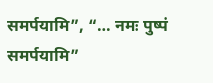समर्पयामि”, “… नमः पुष्पं समर्पयामि”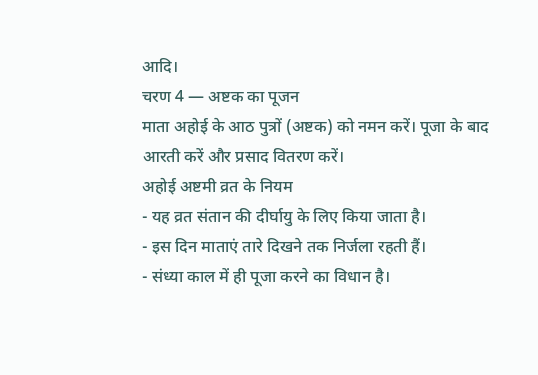आदि।
चरण 4 — अष्टक का पूजन
माता अहोई के आठ पुत्रों (अष्टक) को नमन करें। पूजा के बाद आरती करें और प्रसाद वितरण करें।
अहोई अष्टमी व्रत के नियम
- यह व्रत संतान की दीर्घायु के लिए किया जाता है।
- इस दिन माताएं तारे दिखने तक निर्जला रहती हैं।
- संध्या काल में ही पूजा करने का विधान है।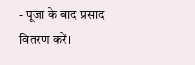- पूजा के बाद प्रसाद वितरण करें।